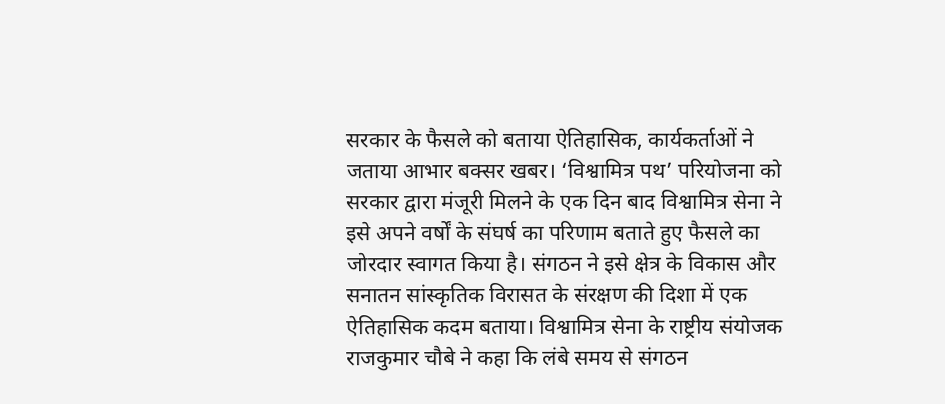सरकार के फैसले को बताया ऐतिहासिक, कार्यकर्ताओं ने जताया आभार बक्सर खबर। ‘विश्वामित्र पथ’ परियोजना को सरकार द्वारा मंजूरी मिलने के एक दिन बाद विश्वामित्र सेना ने इसे अपने वर्षों के संघर्ष का परिणाम बताते हुए फैसले का जोरदार स्वागत किया है। संगठन ने इसे क्षेत्र के विकास और सनातन सांस्कृतिक विरासत के संरक्षण की दिशा में एक ऐतिहासिक कदम बताया। विश्वामित्र सेना के राष्ट्रीय संयोजक राजकुमार चौबे ने कहा कि लंबे समय से संगठन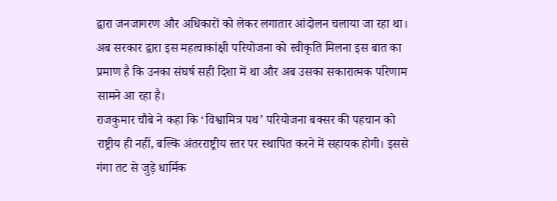द्वारा जनजागरण और अधिकारों को लेकर लगातार आंदोलन चलाया जा रहा था। अब सरकार द्वारा इस महत्वाकांक्षी परियोजना को स्वीकृति मिलना इस बात का प्रमाण है कि उनका संघर्ष सही दिशा में था और अब उसका सकारात्मक परिणाम सामने आ रहा है।
राजकुमार चौबे ने कहा कि ‘विश्वामित्र पथ’ परियोजना बक्सर की पहचान को राष्ट्रीय ही नहीं, बल्कि अंतरराष्ट्रीय स्तर पर स्थापित करने में सहायक होगी। इससे गंगा तट से जुड़े धार्मिक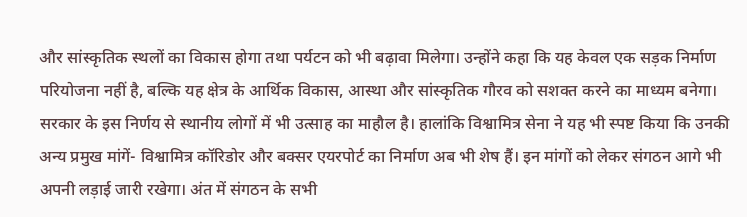और सांस्कृतिक स्थलों का विकास होगा तथा पर्यटन को भी बढ़ावा मिलेगा। उन्होंने कहा कि यह केवल एक सड़क निर्माण परियोजना नहीं है, बल्कि यह क्षेत्र के आर्थिक विकास, आस्था और सांस्कृतिक गौरव को सशक्त करने का माध्यम बनेगा। सरकार के इस निर्णय से स्थानीय लोगों में भी उत्साह का माहौल है। हालांकि विश्वामित्र सेना ने यह भी स्पष्ट किया कि उनकी अन्य प्रमुख मांगें- विश्वामित्र कॉरिडोर और बक्सर एयरपोर्ट का निर्माण अब भी शेष हैं। इन मांगों को लेकर संगठन आगे भी अपनी लड़ाई जारी रखेगा। अंत में संगठन के सभी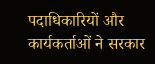पदाधिकारियों और कार्यकर्ताओं ने सरकार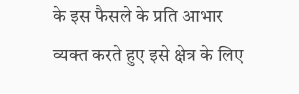के इस फैसले के प्रति आभार व्यक्त करते हुए इसे क्षेत्र के लिए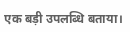एक बड़ी उपलब्धि बताया।